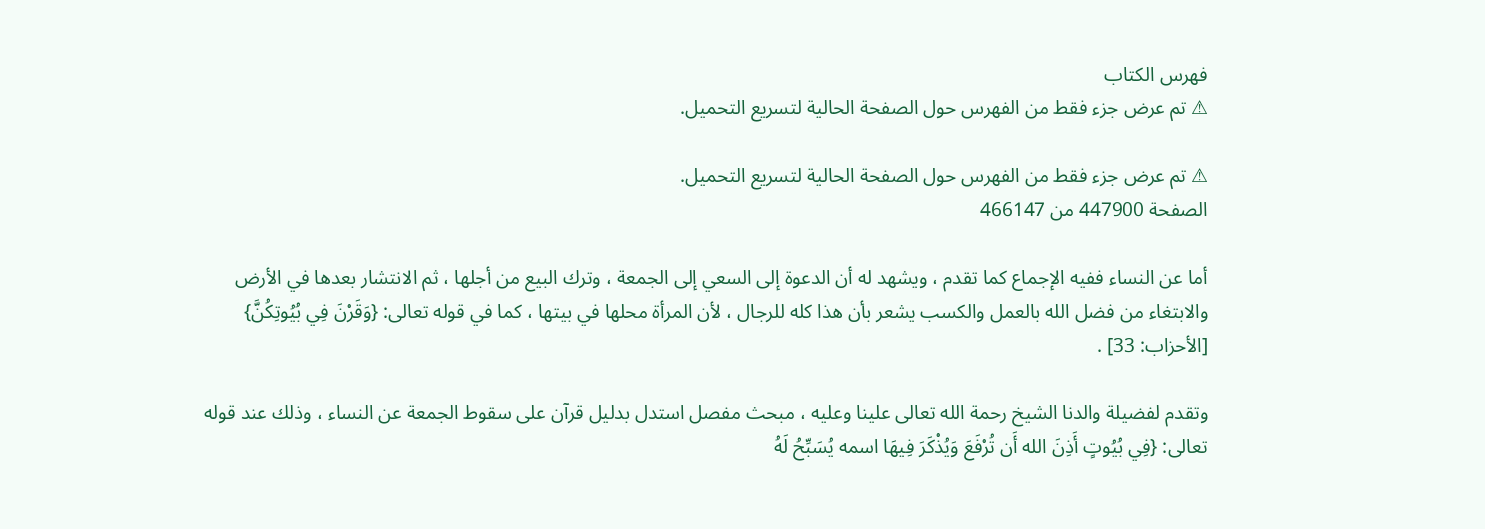فهرس الكتاب
⚠ تم عرض جزء فقط من الفهرس حول الصفحة الحالية لتسريع التحميل.

⚠ تم عرض جزء فقط من الفهرس حول الصفحة الحالية لتسريع التحميل.
الصفحة 447900 من 466147

أما عن النساء ففيه الإجماع كما تقدم ، ويشهد له أن الدعوة إلى السعي إلى الجمعة ، وترك البيع من أجلها ، ثم الانتشار بعدها في الأرض والابتغاء من فضل الله بالعمل والكسب يشعر بأن هذا كله للرجال ، لأن المرأة محلها في بيتها ، كما في قوله تعالى: {وَقَرْنَ فِي بُيُوتِكُنَّ} [الأحزاب: 33] .

وتقدم لفضيلة والدنا الشيخ رحمة الله تعالى علينا وعليه ، مبحث مفصل استدل بدليل قرآن على سقوط الجمعة عن النساء ، وذلك عند قوله تعالى: {فِي بُيُوتٍ أَذِنَ الله أَن تُرْفَعَ وَيُذْكَرَ فِيهَا اسمه يُسَبِّحُ لَهُ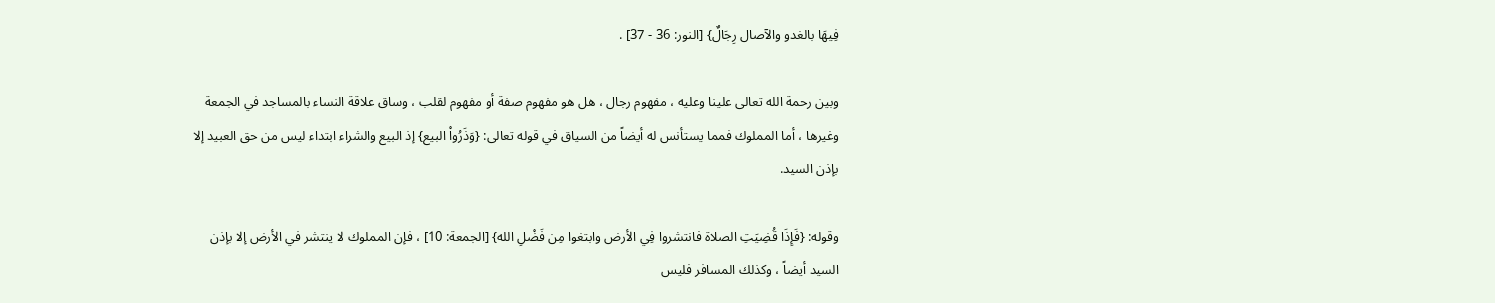فِيهَا بالغدو والآصال رِجَالٌ} [النور: 36 - 37] .

وبين رحمة الله تعالى علينا وعليه ، مفهوم رجال ، هل هو مفهوم صفة أو مفهوم لقلب ، وساق علاقة النساء بالمساجد في الجمعة وغيرها ، أما المملوك فمما يستأنس له أيضاً من السياق في قوله تعالى: {وَذَرُواْ البيع} إذ البيع والشراء ابتداء ليس من حق العبيد إلا بإذن السيد.

وقوله: {فَإِذَا قُضِيَتِ الصلاة فانتشروا فِي الأرض وابتغوا مِن فَضْلِ الله} [الجمعة: 10] ، فإن المملوك لا ينتشر في الأرض إلا بإذن السيد أيضاً ، وكذلك المسافر فليس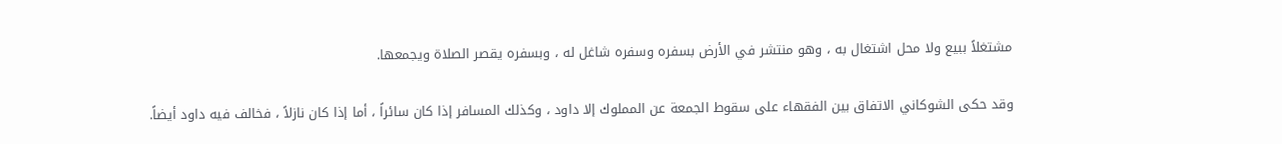مشتغلاً ببيع ولا محل اشتغال به ، وهو منتشر في الأرض بسفره وسفره شاغل له ، وبسفره يقصر الصلاة ويجمعها.

وقد حكى الشوكاني الاتفاق بين الفقهاء على سقوط الجمعة عن المملوك إلا داود ، وكذلك المسافر إذا كان سائراً ، أما إذا كان نازلاً ، فخالف فيه داود أيضاً.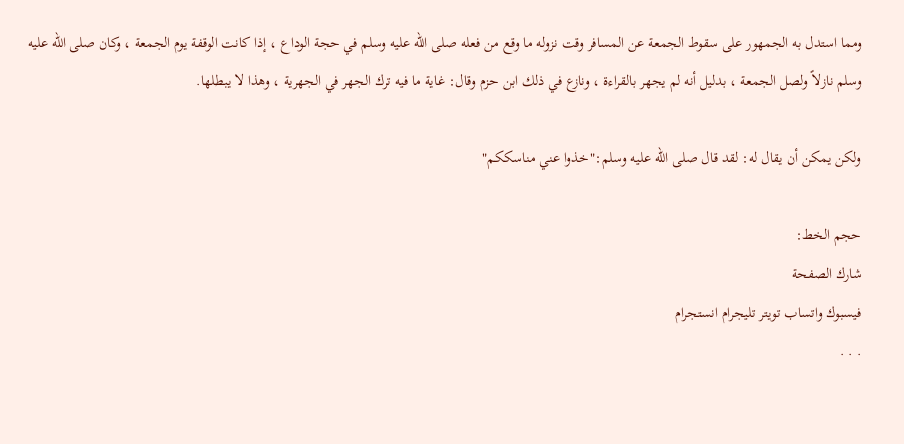ومما استدل به الجمهور على سقوط الجمعة عن المسافر وقت نزوله ما وقع من فعله صلى الله عليه وسلم في حجة الوداع ، إذا كانت الوقفة يوم الجمعة ، وكان صلى الله عليه وسلم نازلاً ولصل الجمعة ، بدليل أنه لم يجهر بالقراءة ، ونازع في ذلك ابن حزم وقال: غاية ما فيه ترك الجهر في الجهرية ، وهذا لا يبطلها.

ولكن يمكن أن يقال له: لقد قال صلى الله عليه وسلم:"خذوا عني مناسككم"

حجم الخط:
شارك الصفحة
فيسبوك واتساب تويتر تليجرام انستجرام
. . .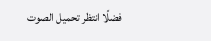فضلًا انتظر تحميل الصوت